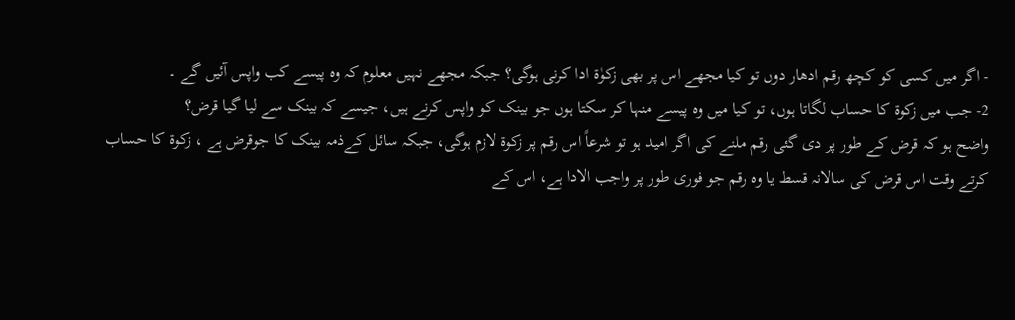- اگر میں کسی کو کچھ رقم ادھار دوں تو کیا مجھے اس پر بھی زکوٰۃ ادا کرنی ہوگی؟ جبکہ مجھے نہیں معلوم کہ وہ پیسے کب واپس آئیں گے ۔
2- جب میں زکوة کا حساب لگاتا ہوں، تو کیا میں وہ پیسے منہا کر سکتا ہوں جو بینک کو واپس کرنے ہیں، جیسے کہ بینک سے لیا گیا قرض؟
واضح ہو کہ قرض کے طور پر دی گئی رقم ملنے کی اگر امید ہو تو شرعاً اس رقم پر زکوۃ لازم ہوگی، جبکہ سائل کےذمہ بینک کا جوقرض ہے ، زکوة کا حساب کرتے وقت اس قرض کی سالانہ قسط یا وہ رقم جو فوری طور پر واجب الادا ہے، اس کے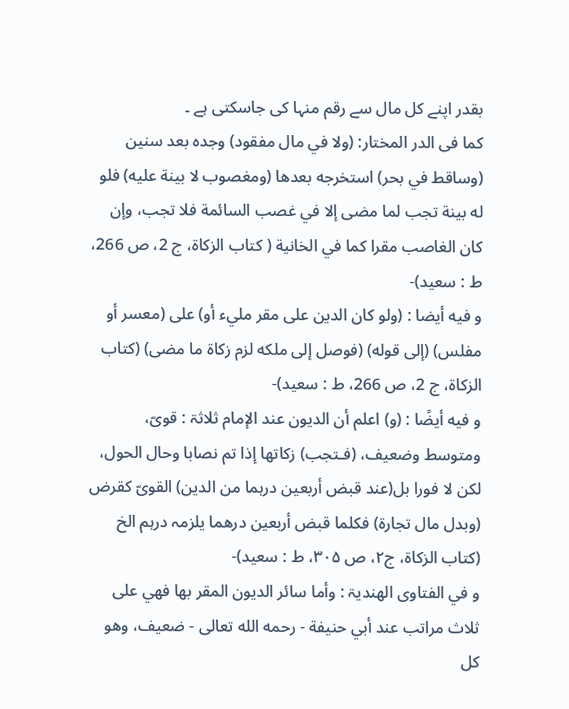بقدر اپنے کل مال سے رقم منہا کی جاسکتی ہے ۔
كما فی الدر المختار: (ولا في مال مفقود) وجده بعد سنين (وساقط في بحر) استخرجه بعدها (ومغصوب لا بينة عليه) فلو له بينة تجب لما مضى إلا في غصب السائمة فلا تجب، وإن كان الغاصب مقرا كما في الخانية ( كتاب الزكاة، ج 2، ص 266، ط : سعيد)-
و فيه أيضا : (ولو كان الدين على مقر مليء أو) على (معسر أو مفلس) (إلى قوله) (فوصل إلى ملكه لزم زكاة ما مضى) (كتاب الزكاة، ج 2، ص 266، ط : سعيد)-
و فيه أیضًا : (و) اعلم أن الدیون عند الإمام ثلاثۃ : قویّ، ومتوسط وضعیف، (فـتجب) زکاتها إذا تم نصابا وحال الحول، لکن لا فورا بل(عند قبض أربعین درہما من الدین) القویّ کقرض (وبدل مال تجارۃ) فکلما قبض أربعین درهما یلزمہ درہم الخ (كتاب الزكاة، ج۲، ص ۳۰۵، ط : سعيد)-
و في الفتاوى الهندیۃ : وأما سائر الديون المقر بها فهي على ثلاث مراتب عند أبي حنيفة - رحمه الله تعالى - ضعيف، وهو كل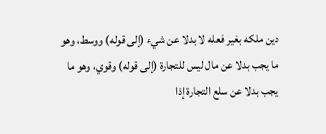دين ملكه بغير فعله لا بدلا عن شيء (إلى قوله) ووسط، وهو ما يجب بدلا عن مال ليس للتجارة (إلى قوله) وقوي، وهو ما يجب بدلا عن سلع التجارة إذا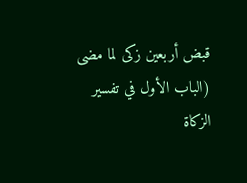قبض أربعين زكى لما مضى (الباب الأول في تفسير الزكاة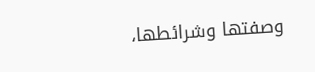وصفتها وشرائطها،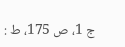ج 1، ص 175، ط :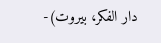دار الفكر، بيروت)-